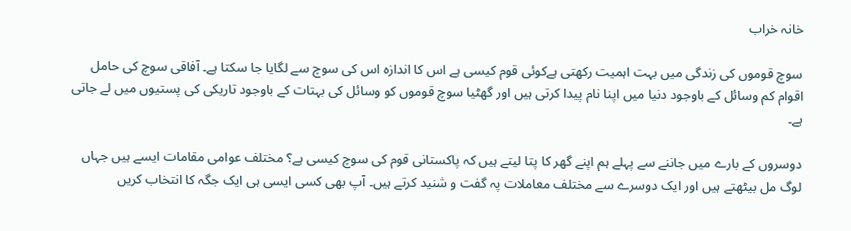خانہ خراب

سوچ قوموں کی زندگی میں بہت اہمیت رکھتی ہےکوئی قوم کیسی ہے اس کا اندازہ اس کی سوچ سے لگایا جا سکتا ہے۔ آفاقی سوچ کی حامل اقوام کم وسائل کے باوجود دنیا میں اپنا نام پیدا کرتی ہیں اور گھٹیا سوچ قوموں کو وسائل کی بہتات کے باوجود تاریکی کی پستیوں میں لے جاتی ہے۔

دوسروں کے بارے میں جاننے سے پہلے ہم اپنے گھر کا پتا لیتے ہیں کہ پاکستانی قوم کی سوچ کیسی ہے؟ مختلف عوامی مقامات ایسے ہیں جہاں لوگ مل بیٹھتے ہیں اور ایک دوسرے سے مختلف معاملات پہ گفت و شنید کرتے ہیں۔ آپ بھی کسی ایسی ہی ایک جگہ کا انتخاب کریں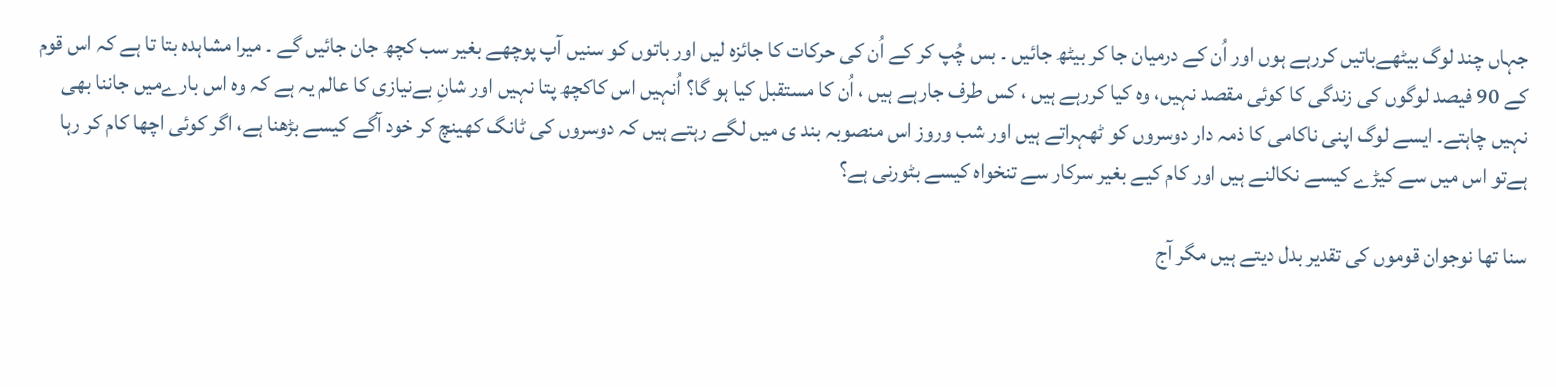جہاں چند لوگ بیٹھےباتیں کررہے ہوں اور اُن کے درمیان جا کر بیٹھ جائیں ۔ بس چُپ کر کے اُن کی حرکات کا جائزہ لیں اور باتوں کو سنیں آپ پوچھے بغیر سب کچھ جان جائیں گے ۔ میرا مشاہدہ بتا تا ہے کہ اس قوم کے 90 فیصد لوگوں کی زندگی کا کوئی مقصد نہیں، وہ کیا کررہے ہیں ، کس طرف جارہے ہیں ، اُن کا مستقبل کیا ہو گا؟ اُنہیں اس کاکچھ پتا نہیں اور شانِ بےنیازی کا عالم یہ ہے کہ وہ اس بارےمیں جاننا بھی نہیں چاہتے۔ ایسے لوگ اپنی ناکامی کا ذمہ دار دوسروں کو ٹھہراتے ہیں اور شب وروز اس منصوبہ بند ی میں لگے رہتے ہیں کہ دوسروں کی ٹانگ کھینچ کر خود آگے کیسے بڑھنا ہے، اگر کوئی اچھا کام کر رہا ہےتو اس میں سے کیڑے کیسے نکالنے ہیں اور کام کیے بغیر سرکار سے تنخواہ کیسے بٹورنی ہے؟

سنا تھا نوجوان قوموں کی تقدیر بدل دیتے ہیں مگر آج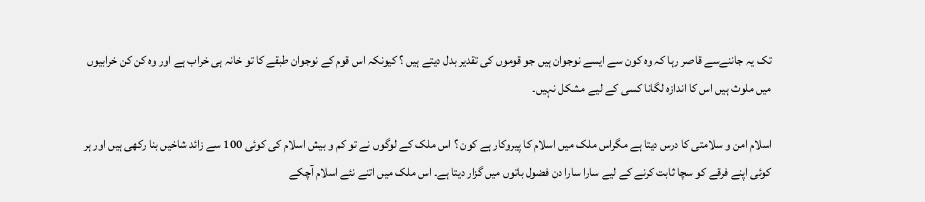تک یہ جاننےسے قاصر رہا کہ وہ کون سے ایسے نوجوان ہیں جو قوموں کی تقدیر بدل دیتے ہیں ؟ کیونکہ اس قوم کے نوجوان طبقے کا تو خانہ ہی خراب ہے اور وہ کن کن خرابیوں میں ملوث ہیں اس کا اندازہ لگانا کسی کے لیے مشکل نہیں۔

اسلام امن و سلامتی کا درس دیتا ہے مگراس ملک میں اسلام کا پیروکار ہے کون ؟ اس ملک کے لوگوں نے تو کم و بیش اسلام کی کوئی 100 سے زائد شاخیں بنا رکھی ہیں اور ہر کوئی اپنے فرقے کو سچا ثابت کرنے کے لیے سارا سارا دن فضول باتوں میں گزار دیتا ہے۔ اس ملک میں اتنے نئے اسلام آچکے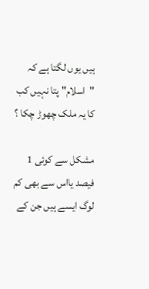ہیں یوں لگتا ہے کہ "اسلام" پتا نہیں کب کا یہ ملک چھوڑ چکا ؟

مشکل سے کوئی 1 فیصد یااس سے بھی کم لوگ ایسے ہیں جن کے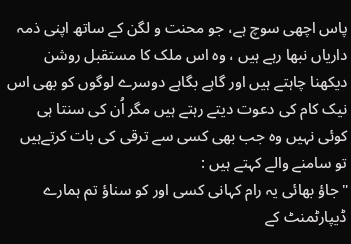پاس اچھی سوچ ہے، جو محنت و لگن کے ساتھ اپنی ذمہ داریاں نبھا رہے ہیں ، وہ اس ملک کا مستقبل روشن دیکھنا چاہتے ہیں اور گاہے بگاہے دوسرے لوگوں کو بھی اس نیک کام کی دعوت دیتے رہتے ہیں مگر اُن کی سنتا ہی کوئی نہیں وہ جب بھی کسی سے ترقی کی بات کرتےہیں تو سامنے والے کہتے ہیں :
"جاؤ بھائی یہ رام کہانی کسی اور کو سناؤ تم ہمارے ڈیپارٹمنٹ کے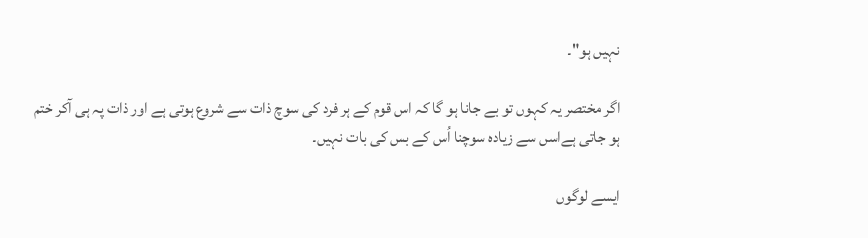نہیں ہو"۔

اگر مختصر یہ کہوں تو بے جانا ہو گا کہ اس قوم کے ہر فرد کی سوچ ذات سے شروع ہوتی ہے اور ذات پہ ہی آکر ختم ہو جاتی ہےاسں سے زیادہ سوچنا اُس کے بس کی بات نہیں۔

ایسے لوگوں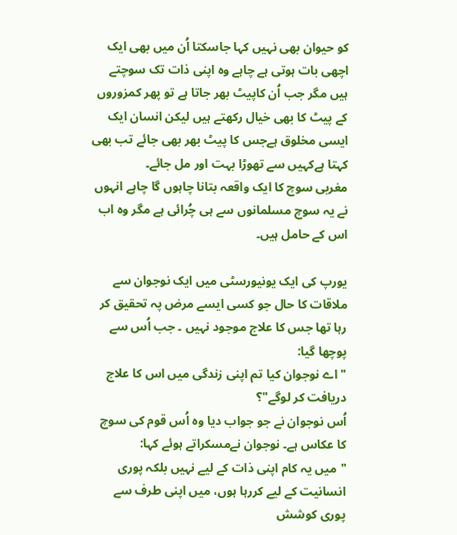کو حیوان بھی نہیں کہا جاسکتا اُن میں بھی ایک اچھی بات ہوتی ہے چاہے وہ اپنی ذات تک سوچتے ہیں مگر جب اُن کاپیٹ بھر جاتا ہے تو پھر کمزوروں کے پیٹ کا بھی خیال رکھتے ہیں لیکن انسان ایک ایسی مخلوق ہےجس کا پیٹ بھر بھی جائے تب بھی کہتا ہےکہیں سے تھوڑا بہت اور مل جائے۔
مغربی سوچ کا ایک واقعہ بتانا چاہوں گا چاہے انہوں نے یہ سوچ مسلمانوں سے ہی چُرائی ہے مگر وہ اب اس کے حامل ہیں۔

یورپ کی ایک یونیورسٹی میں ایک نوجوان سے ملاقات کا حال جو کسی ایسے مرض پہ تحقیق کر رہا تھا جس کا علاج موجود نہیں ۔ جب اُس سے پوچھا گیا:
"اے نوجوان کیا تم اپنی زندگی میں اس کا علاج دریافت کر لوگے"؟
اُس نوجوان نے جو جواب دیا وہ اُس قوم کی سوچ کا عکاس ہے۔ نوجوان نےمسکراتے ہوئے کہا:
"میں یہ کام اپنی ذات کے لیے نہیں بلکہ پوری انسانیت کے لیے کررہا ہوں، میں اپنی طرف سے پوری کوشش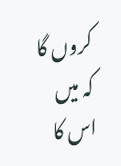کروں گا کہ میں اس کا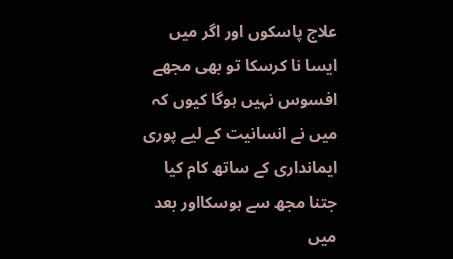علاج پاسکوں اور اگر میں ایسا نا کرسکا تو بھی مجھے افسوس نہیں ہوگا کیوں کہ میں نے انسانیت کے لیے پوری ایمانداری کے ساتھ کام کیا جتنا مجھ سے ہوسکااور بعد میں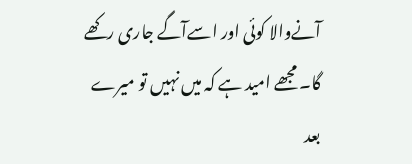آنےوالا کوئی اور اسےآگے جاری رکھے گا۔ مجھے امید ہے کہ میں نہیں تو میرے بعد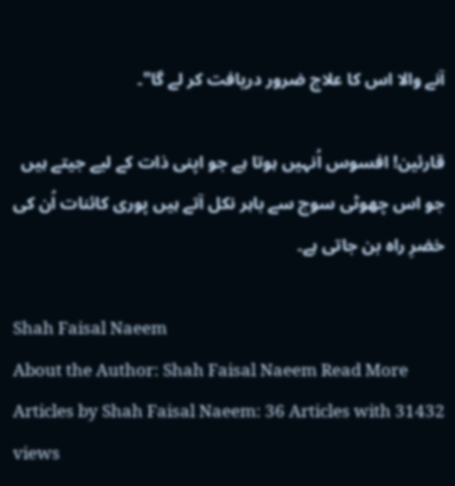آنے والا اس کا علاج ضرور دریافت کر لے گا"۔

قارئین! افسوس اُنہیں ہوتا ہے جو اپنی ذات کے لیے جیتے ہیں جو اس چھوٹی سوچ سے باہر نکل آتے ہیں پوری کائنات اُن کی خضرِ راہ بن جاتی ہے۔

Shah Faisal Naeem
About the Author: Shah Faisal Naeem Read More Articles by Shah Faisal Naeem: 36 Articles with 31432 views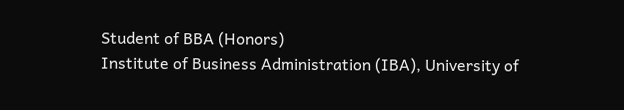Student of BBA (Honors)
Institute of Business Administration (IBA), University of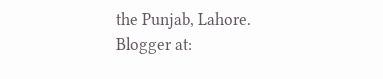the Punjab, Lahore.
Blogger at: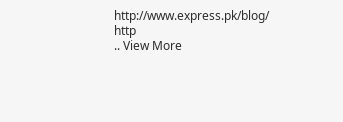http://www.express.pk/blog/
http
.. View More